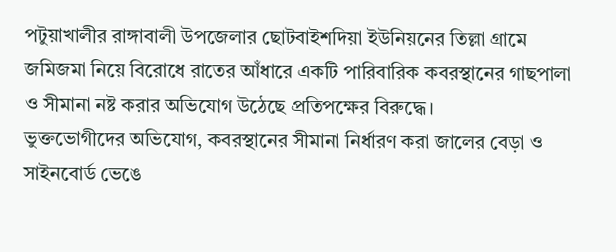পটুয়াখালীর রাঙ্গাবালী উপজেলার ছোটবাইশদিয়া ইউনিয়নের তিল্লা গ্রামে জমিজমা নিয়ে বিরোধে রাতের আঁধারে একটি পারিবারিক কবরস্থানের গাছপালা ও সীমানা নষ্ট করার অভিযোগ উঠেছে প্রতিপক্ষের বিরুদ্ধে।
ভুক্তভোগীদের অভিযোগ, কবরস্থানের সীমানা নির্ধারণ করা জালের বেড়া ও সাইনবোর্ড ভেঙে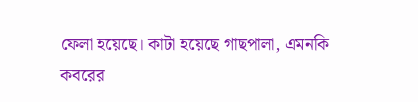ফেলা হয়েছে। কাটা হয়েছে গাছপালা, এমনকি কবরের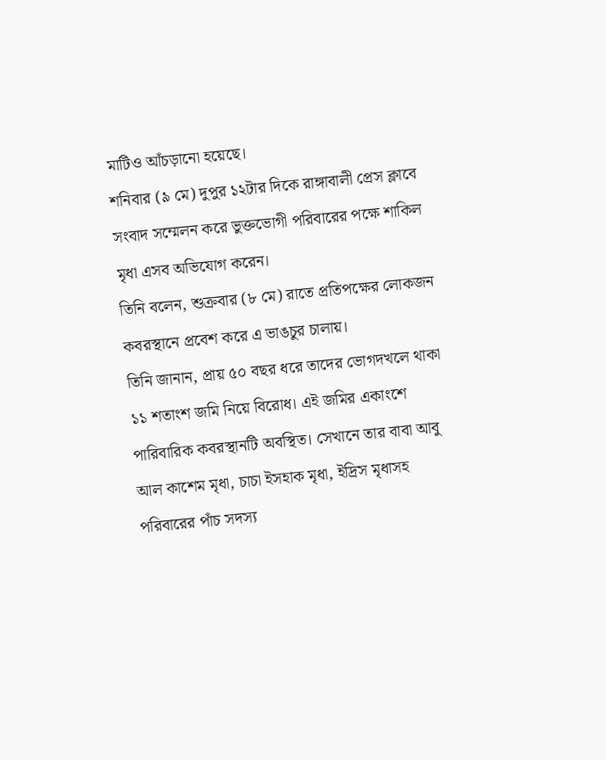মাটিও আঁচড়ানো হয়েছে।
শনিবার (৯ মে) দুপুর ১২টার দিকে রাঙ্গাবালী প্রেস ক্লাবে সংবাদ সম্মেলন করে ভুক্তভোগী পরিবারের পক্ষে শাকিল মৃধা এসব অভিযোগ করেন।
তিনি বলেন, শুক্রবার (৮ মে) রাতে প্রতিপক্ষের লোকজন কবরস্থানে প্রবেশ করে এ ভাঙচুর চালায়।
তিনি জানান, প্রায় ৫০ বছর ধরে তাদের ভোগদখলে থাকা ১১ শতাংশ জমি নিয়ে বিরোধ। এই জমির একাংশে পারিবারিক কবরস্থানটি অবস্থিত। সেখানে তার বাবা আবু আল কাশেম মৃধা, চাচা ইসহাক মৃধা, ইদ্রিস মৃধাসহ পরিবারের পাঁচ সদস্য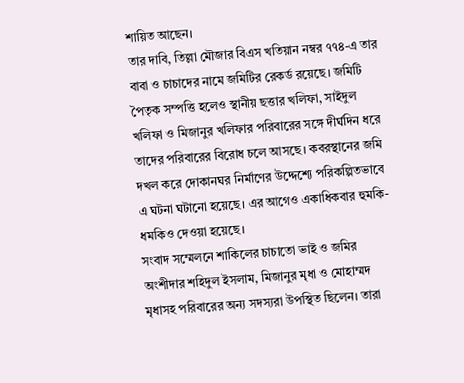শায়িত আছেন।
তার দাবি, তিল্লা মৌজার বিএস খতিয়ান নম্বর ৭৭৪-এ তার বাবা ও চাচাদের নামে জমিটির রেকর্ড রয়েছে। জমিটি পৈতৃক সম্পত্তি হলেও স্থানীয় ছত্তার খলিফা, সাইদুল খলিফা ও মিজানুর খলিফার পরিবারের সঙ্গে দীর্ঘদিন ধরে তাদের পরিবারের বিরোধ চলে আসছে। কবরস্থানের জমি দখল করে দোকানঘর নির্মাণের উদ্দেশ্যে পরিকল্পিতভাবে এ ঘটনা ঘটানো হয়েছে। এর আগেও একাধিকবার হুমকি-ধমকিও দেওয়া হয়েছে।
সংবাদ সম্মেলনে শাকিলের চাচাতো ভাই ও জমির অংশীদার শহিদুল ইসলাম, মিজানুর মৃধা ও মোহাম্মদ মৃধাসহ পরিবারের অন্য সদস্যরা উপস্থিত ছিলেন। তারা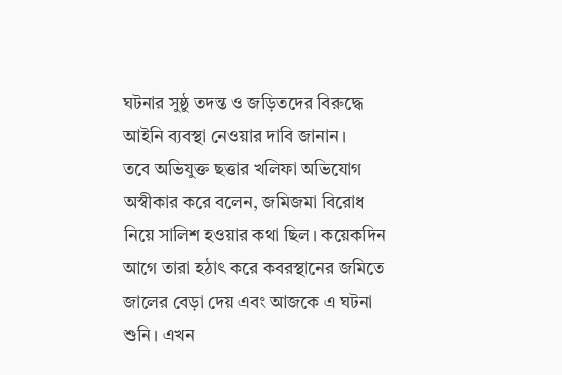ঘটনার সুষ্ঠু তদন্ত ও জড়িতদের বিরুদ্ধে আইনি ব্যবস্থা নেওয়ার দাবি জানান।
তবে অভিযুক্ত ছত্তার খলিফা অভিযোগ অস্বীকার করে বলেন, জমিজমা বিরোধ নিয়ে সালিশ হওয়ার কথা ছিল। কয়েকদিন আগে তারা হঠাৎ করে কবরস্থানের জমিতে জালের বেড়া দেয় এবং আজকে এ ঘটনা শুনি। এখন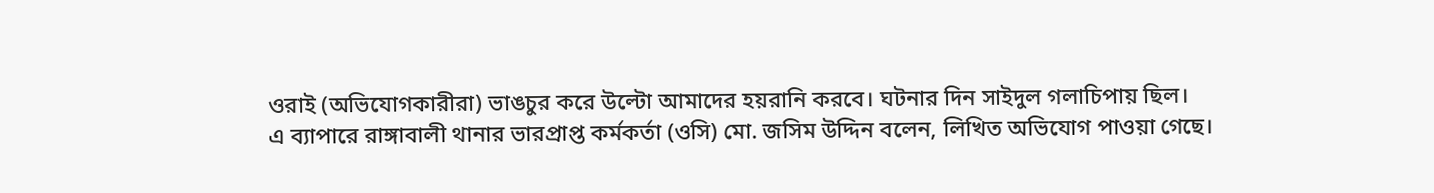ওরাই (অভিযোগকারীরা) ভাঙচুর করে উল্টো আমাদের হয়রানি করবে। ঘটনার দিন সাইদুল গলাচিপায় ছিল।
এ ব্যাপারে রাঙ্গাবালী থানার ভারপ্রাপ্ত কর্মকর্তা (ওসি) মো. জসিম উদ্দিন বলেন, লিখিত অভিযোগ পাওয়া গেছে।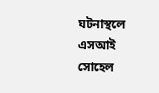ঘটনাস্থলে এসআই সোহেল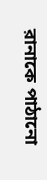রানাকে পাঠানো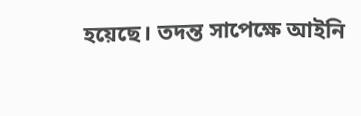হয়েছে। তদন্ত সাপেক্ষে আইনি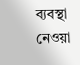ব্যবস্থা নেওয়া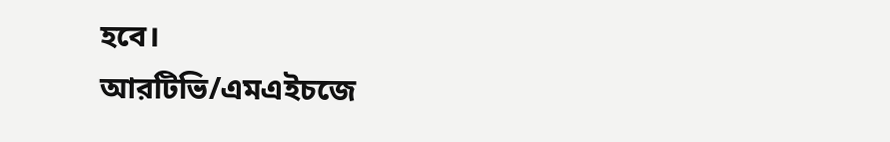হবে।
আরটিভি/এমএইচজে